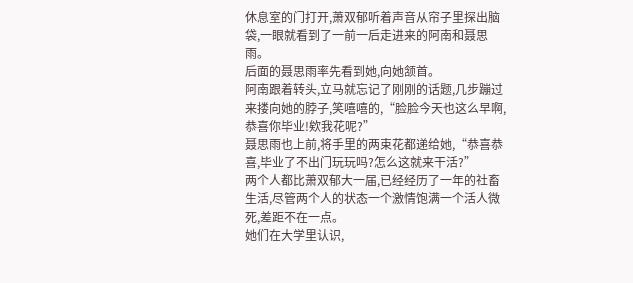休息室的门打开,萧双郁听着声音从帘子里探出脑袋,一眼就看到了一前一后走进来的阿南和聂思雨。
后面的聂思雨率先看到她,向她颔首。
阿南跟着转头,立马就忘记了刚刚的话题,几步蹦过来搂向她的脖子,笑嘻嘻的,“脸脸今天也这么早啊,恭喜你毕业!欸我花呢?”
聂思雨也上前,将手里的两束花都递给她,“恭喜恭喜,毕业了不出门玩玩吗?怎么这就来干活?”
两个人都比萧双郁大一届,已经经历了一年的社畜生活,尽管两个人的状态一个激情饱满一个活人微死,差距不在一点。
她们在大学里认识,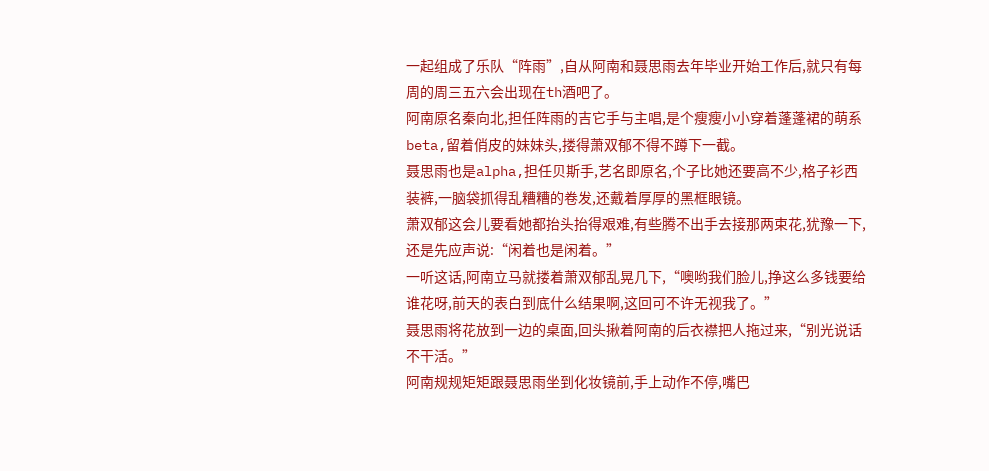一起组成了乐队“阵雨”,自从阿南和聂思雨去年毕业开始工作后,就只有每周的周三五六会出现在th酒吧了。
阿南原名秦向北,担任阵雨的吉它手与主唱,是个瘦瘦小小穿着蓬蓬裙的萌系beta,留着俏皮的妹妹头,搂得萧双郁不得不蹲下一截。
聂思雨也是alpha,担任贝斯手,艺名即原名,个子比她还要高不少,格子衫西装裤,一脑袋抓得乱糟糟的卷发,还戴着厚厚的黑框眼镜。
萧双郁这会儿要看她都抬头抬得艰难,有些腾不出手去接那两束花,犹豫一下,还是先应声说:“闲着也是闲着。”
一听这话,阿南立马就搂着萧双郁乱晃几下,“噢哟我们脸儿,挣这么多钱要给谁花呀,前天的表白到底什么结果啊,这回可不许无视我了。”
聂思雨将花放到一边的桌面,回头揪着阿南的后衣襟把人拖过来,“别光说话不干活。”
阿南规规矩矩跟聂思雨坐到化妆镜前,手上动作不停,嘴巴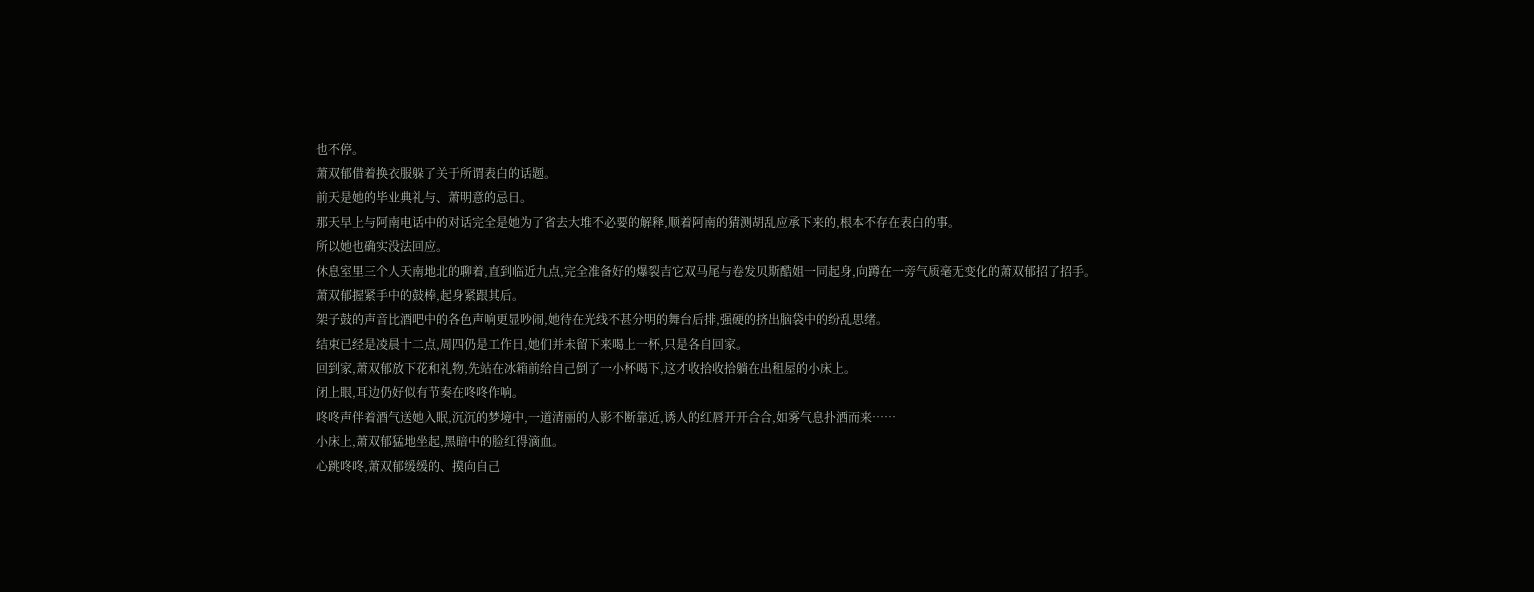也不停。
萧双郁借着换衣服躲了关于所谓表白的话题。
前天是她的毕业典礼与、萧明意的忌日。
那天早上与阿南电话中的对话完全是她为了省去大堆不必要的解释,顺着阿南的猜测胡乱应承下来的,根本不存在表白的事。
所以她也确实没法回应。
休息室里三个人天南地北的聊着,直到临近九点,完全准备好的爆裂吉它双马尾与卷发贝斯酷姐一同起身,向蹲在一旁气质毫无变化的萧双郁招了招手。
萧双郁握紧手中的鼓棒,起身紧跟其后。
架子鼓的声音比酒吧中的各色声响更显吵闹,她待在光线不甚分明的舞台后排,强硬的挤出脑袋中的纷乱思绪。
结束已经是凌晨十二点,周四仍是工作日,她们并未留下来喝上一杯,只是各自回家。
回到家,萧双郁放下花和礼物,先站在冰箱前给自己倒了一小杯喝下,这才收拾收拾躺在出租屋的小床上。
闭上眼,耳边仍好似有节奏在咚咚作响。
咚咚声伴着酒气送她入眠,沉沉的梦境中,一道清丽的人影不断靠近,诱人的红唇开开合合,如雾气息扑洒而来……
小床上,萧双郁猛地坐起,黑暗中的脸红得滴血。
心跳咚咚,萧双郁缓缓的、摸向自己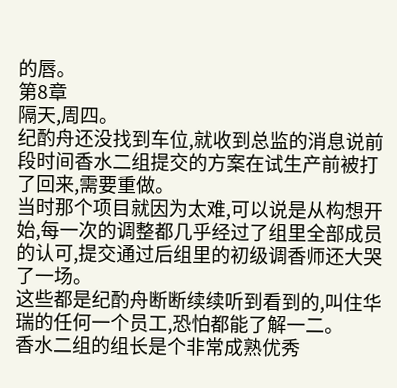的唇。
第8章
隔天,周四。
纪酌舟还没找到车位,就收到总监的消息说前段时间香水二组提交的方案在试生产前被打了回来,需要重做。
当时那个项目就因为太难,可以说是从构想开始,每一次的调整都几乎经过了组里全部成员的认可,提交通过后组里的初级调香师还大哭了一场。
这些都是纪酌舟断断续续听到看到的,叫住华瑞的任何一个员工,恐怕都能了解一二。
香水二组的组长是个非常成熟优秀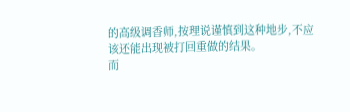的高级调香师,按理说谨慎到这种地步,不应该还能出现被打回重做的结果。
而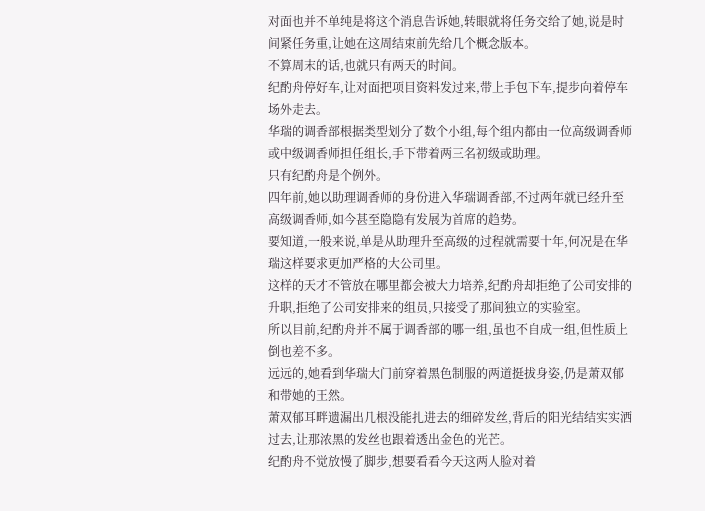对面也并不单纯是将这个消息告诉她,转眼就将任务交给了她,说是时间紧任务重,让她在这周结束前先给几个概念版本。
不算周末的话,也就只有两天的时间。
纪酌舟停好车,让对面把项目资料发过来,带上手包下车,提步向着停车场外走去。
华瑞的调香部根据类型划分了数个小组,每个组内都由一位高级调香师或中级调香师担任组长,手下带着两三名初级或助理。
只有纪酌舟是个例外。
四年前,她以助理调香师的身份进入华瑞调香部,不过两年就已经升至高级调香师,如今甚至隐隐有发展为首席的趋势。
要知道,一般来说,单是从助理升至高级的过程就需要十年,何况是在华瑞这样要求更加严格的大公司里。
这样的天才不管放在哪里都会被大力培养,纪酌舟却拒绝了公司安排的升职,拒绝了公司安排来的组员,只接受了那间独立的实验室。
所以目前,纪酌舟并不属于调香部的哪一组,虽也不自成一组,但性质上倒也差不多。
远远的,她看到华瑞大门前穿着黑色制服的两道挺拔身姿,仍是萧双郁和带她的王然。
萧双郁耳畔遗漏出几根没能扎进去的细碎发丝,背后的阳光结结实实洒过去,让那浓黑的发丝也跟着透出金色的光芒。
纪酌舟不觉放慢了脚步,想要看看今天这两人脸对着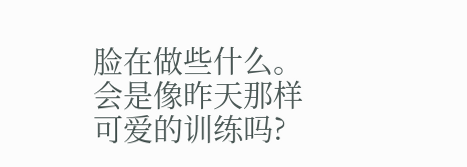脸在做些什么。
会是像昨天那样可爱的训练吗?